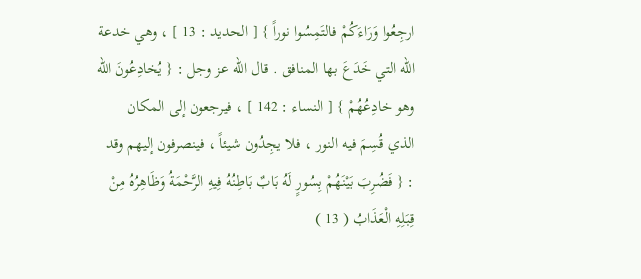ارجِعُوا وَرَاءَكُمْ فالتَمِسُوا نوراً } [ الحديد : 13 ] ، وهي خدعة الله التي خَدَعَ بها المنافق . قال الله عز وجل : { يُخادِعُونَ الله وهو خادِعُهُمْ } [ النساء : 142 ] ، فيرجعون إلى المكان الذي قُسِمَ فيه النور ، فلا يجِدُون شيئاً ، فينصرفون إليهم وقد : { فَضُرِبَ بَيْنَهُمْ بِسُورٍ لَهُ بَابٌ بَاطِنُهُ فِيهِ الرَّحْمَةُ وَظَاهِرُهُ مِنْ قِبَلِهِ الْعَذَابُ ( 13 )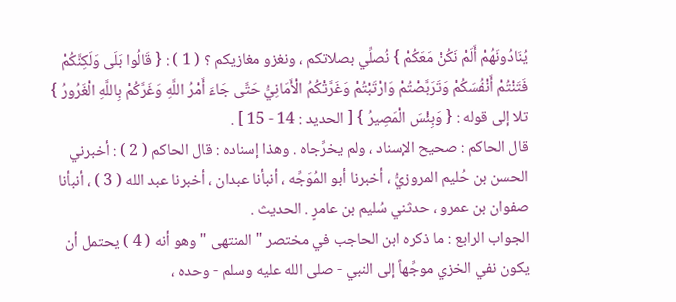يُنَادُونَهُمْ أَلَمْ نَكُنْ مَعَكُمْ } نُصلِّي بصلاتكم ، ونغزو مغازيكم ؟ ( 1 ) : { قَالُوا بَلَى وَلَكِنَّكُمْ فَتَنْتُمْ أَنْفُسَكُمْ وَتَرَبَّصْتُمْ وَارْتَبْتُمْ وَغَرَّتْكُمُ الْأَمَانِيُّ حَتَّى جَاءَ أَمْرُ اللَّهِ وَغَرَّكُمْ بِاللَّهِ الْغَرُورُ } تلا إلى قوله : { وَبِئْسَ الْمَصِيرُ } [ الحديد : 14 - 15 ] .
قال الحاكم : صحيح الإسناد ، ولم يخرِّجاه . وهذا إسناده : قال الحاكم ( 2 ) : أخبرني الحسن بن حُليم المروزيُّ ، أخبرنا أبو المُوَجِّه ، أنبأنا عبدان ، أخبرنا عبد الله ( 3 ) ، أنبأنا صفوان بن عمرو ، حدثني سُليم بن عامرٍ . الحديث .
الجواب الرابع : ما ذكره ابن الحاجب في مختصر " المنتهى " وهو أنه ( 4 ) يحتمل أن يكون نفي الخزي موجِّهاً إلى النبي - صلى الله عليه وسلم - وحده ،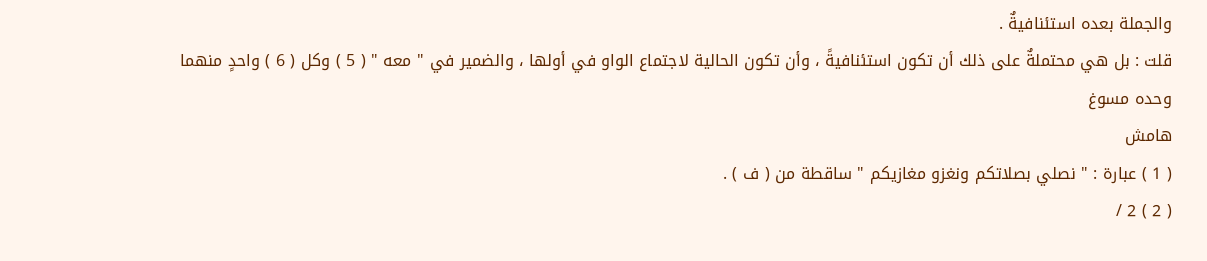والجملة بعده استئنافيةٌ .
قلت : بل هي محتملةٌ على ذلك أن تكون استئنافيةً ، وأن تكون الحالية لاجتماع الواو في أولها ، والضمير في " معه " ( 5 ) وكل ( 6 ) واحدٍ منهما وحده مسوغ
هامش
( 1 ) عبارة : " نصلي بصلاتكم ونغزو مغازيكم " ساقطة من ( ف ) .
( 2 ) 2 /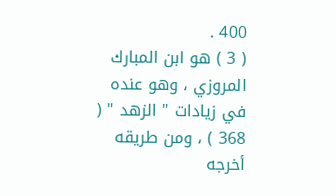400 .
( 3 ) هو ابن المبارك المروزي ، وهو عنده في زيادات " الزهد " ( 368 ) ، ومن طريقه أخرجه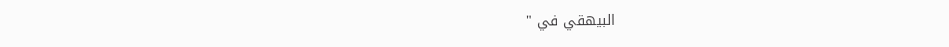البيهقي في "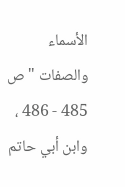الأسماء والصفات " ص 485 - 486 ، وابن أبي حاتم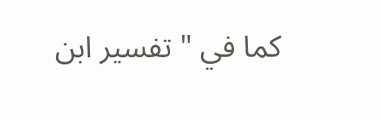كما في " تفسير ابن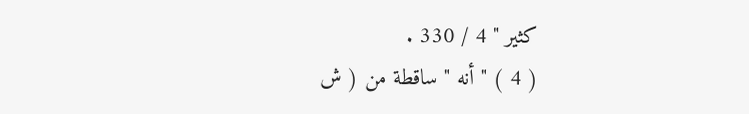كثير " 4 / 330 .
( 4 ) " أنه " ساقطة من ( ش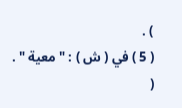) .
( 5 ) في ( ش ) : " معية " .
(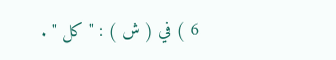6 ) في ( ش ) : " كل " .